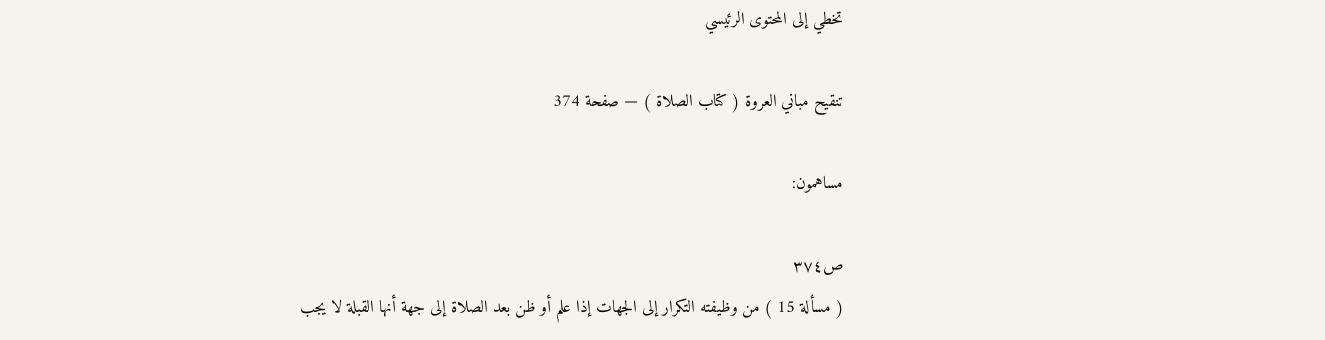تخطي إلى المحتوى الرئيسي

تنقيح مباني العروة ( كتاب الصلاة ) — صفحة 374

مساهمون:

ص٣٧٤
( مسألة 15 ) من وظيفته التكرار إلى الجهات إذا علم أو ظن بعد الصلاة إلى جهة أنها القبلة لا يجب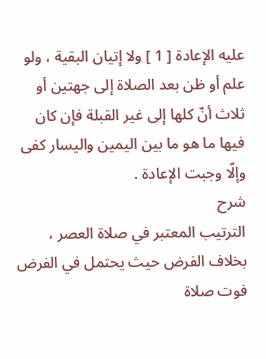عليه الإعادة [ 1 ] ولا إتيان البقية ، ولو علم أو ظن بعد الصلاة إلى جهتين أو ثلاث أنّ كلها إلى غير القبلة فإن كان فيها ما هو ما بين اليمين واليسار كفى وإلّا وجبت الإعادة .
شرح
الترتيب المعتبر في صلاة العصر ، بخلاف الفرض حيث يحتمل في الفرض فوت صلاة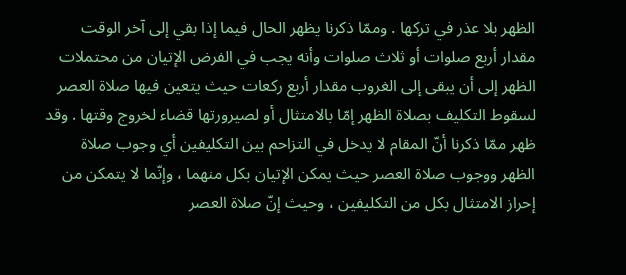الظهر بلا عذر في تركها . وممّا ذكرنا يظهر الحال فيما إذا بقي إلى آخر الوقت مقدار أربع صلوات أو ثلاث صلوات وأنه يجب في الفرض الإتيان من محتملات الظهر إلى أن يبقى إلى الغروب مقدار أربع ركعات حيث يتعين فيها صلاة العصر لسقوط التكليف بصلاة الظهر إمّا بالامتثال أو لصيرورتها قضاء لخروج وقتها . وقد ظهر ممّا ذكرنا أنّ المقام لا يدخل في التزاحم بين التكليفين أي وجوب صلاة الظهر ووجوب صلاة العصر حيث يمكن الإتيان بكل منهما ، وإنّما لا يتمكن من إحراز الامتثال بكل من التكليفين ، وحيث إنّ صلاة العصر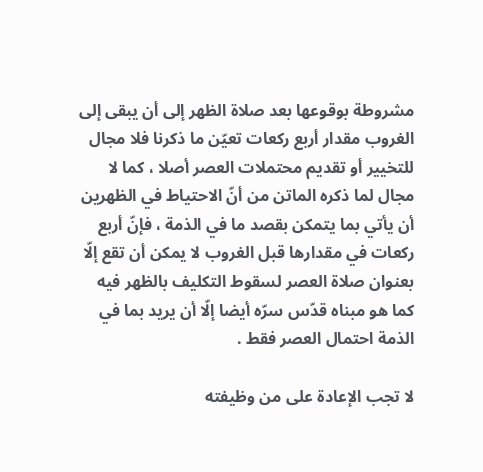مشروطة بوقوعها بعد صلاة الظهر إلى أن يبقى إلى الغروب مقدار أربع ركعات تعيّن ما ذكرنا فلا مجال للتخيير أو تقديم محتملات العصر أصلا ، كما لا مجال لما ذكره الماتن من أنّ الاحتياط في الظهرين أن يأتي بما يتمكن بقصد ما في الذمة ، فإنّ أربع ركعات في مقدارها قبل الغروب لا يمكن أن تقع إلّا بعنوان صلاة العصر لسقوط التكليف بالظهر فيه كما هو مبناه قدّس سرّه أيضا إلّا أن يريد بما في الذمة احتمال العصر فقط .

لا تجب الإعادة على من وظيفته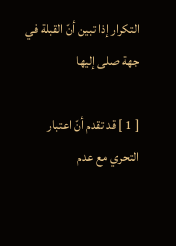التكرار إذا تبين أنّ القبلة في جهة صلى إليها

[ 1 ] قد تقدم أنّ اعتبار التحري مع عدم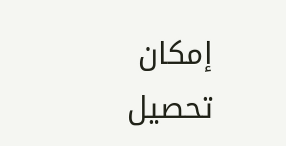إمكان تحصيل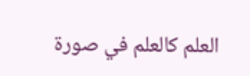العلم كالعلم في صورة